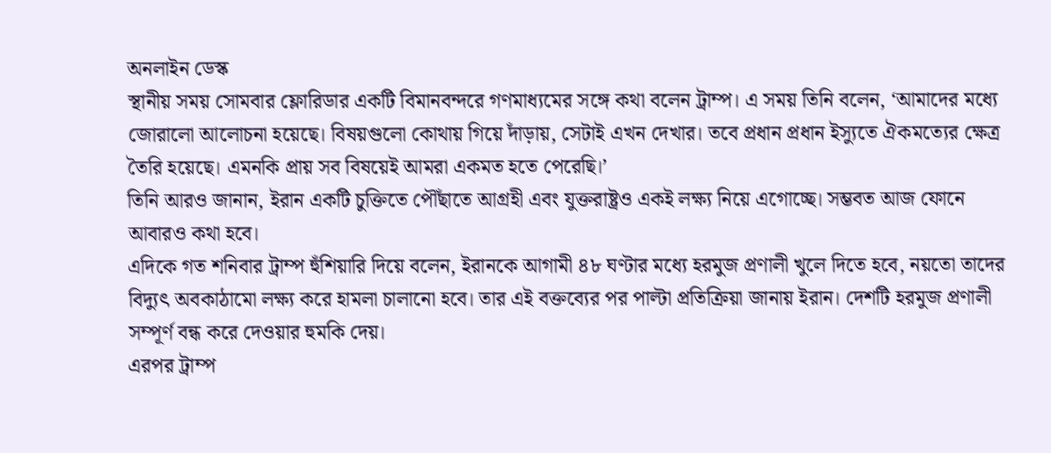অনলাইন ডেস্ক
স্থানীয় সময় সোমবার ফ্লোরিডার একটি বিমানবন্দরে গণমাধ্যমের সঙ্গে কথা বলেন ট্রাম্প। এ সময় তিনি বলেন, ‘আমাদের মধ্যে জোরালো আলোচনা হয়েছে। বিষয়গুলো কোথায় গিয়ে দাঁড়ায়, সেটাই এখন দেখার। তবে প্রধান প্রধান ইস্যুতে ঐকমত্যের ক্ষেত্র তৈরি হয়েছে। এমনকি প্রায় সব বিষয়েই আমরা একমত হতে পেরেছি।’
তিনি আরও জানান, ইরান একটি চুক্তিতে পৌঁছাতে আগ্রহী এবং যুক্তরাষ্ট্রও একই লক্ষ্য নিয়ে এগোচ্ছে। সম্ভবত আজ ফোনে আবারও কথা হবে।
এদিকে গত শনিবার ট্রাম্প হুঁশিয়ারি দিয়ে বলেন, ইরানকে আগামী ৪৮ ঘণ্টার মধ্যে হরমুজ প্রণালী খুলে দিতে হবে, নয়তো তাদের বিদ্যুৎ অবকাঠামো লক্ষ্য করে হামলা চালানো হবে। তার এই বক্তব্যের পর পাল্টা প্রতিক্রিয়া জানায় ইরান। দেশটি হরমুজ প্রণালী সম্পূর্ণ বন্ধ করে দেওয়ার হুমকি দেয়।
এরপর ট্রাম্প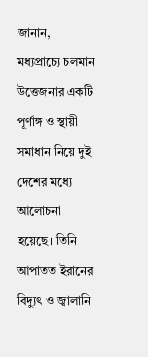জানান, মধ্যপ্রাচ্যে চলমান উত্তেজনার একটি পূর্ণাঙ্গ ও স্থায়ী সমাধান নিয়ে দুই দেশের মধ্যে আলোচনা হয়েছে। তিনি আপাতত ইরানের বিদ্যুৎ ও জ্বালানি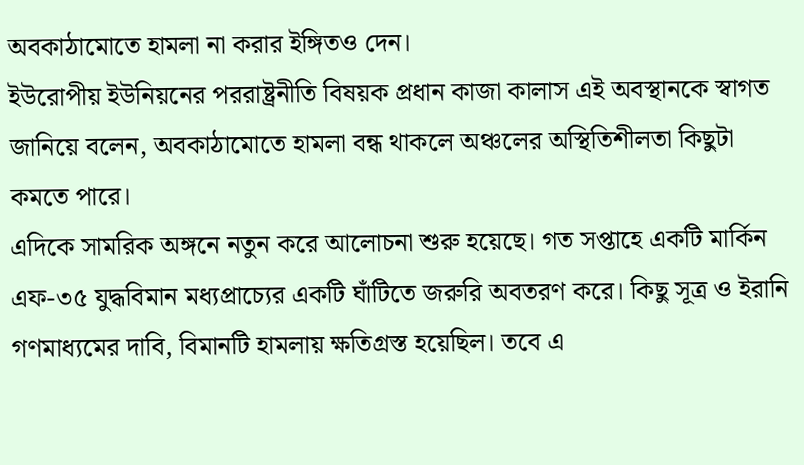অবকাঠামোতে হামলা না করার ইঙ্গিতও দেন।
ইউরোপীয় ইউনিয়নের পররাষ্ট্রনীতি বিষয়ক প্রধান কাজা কালাস এই অবস্থানকে স্বাগত জানিয়ে বলেন, অবকাঠামোতে হামলা বন্ধ থাকলে অঞ্চলের অস্থিতিশীলতা কিছুটা কমতে পারে।
এদিকে সামরিক অঙ্গনে নতুন করে আলোচনা শুরু হয়েছে। গত সপ্তাহে একটি মার্কিন এফ-৩৫ যুদ্ধবিমান মধ্যপ্রাচ্যের একটি ঘাঁটিতে জরুরি অবতরণ করে। কিছু সূত্র ও ইরানি গণমাধ্যমের দাবি, বিমানটি হামলায় ক্ষতিগ্রস্ত হয়েছিল। তবে এ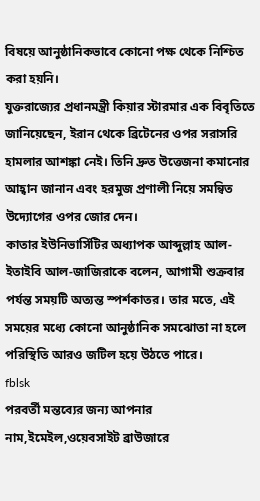বিষয়ে আনুষ্ঠানিকভাবে কোনো পক্ষ থেকে নিশ্চিত করা হয়নি।
যুক্তরাজ্যের প্রধানমন্ত্রী কিয়ার স্টারমার এক বিবৃতিতে জানিয়েছেন, ইরান থেকে ব্রিটেনের ওপর সরাসরি হামলার আশঙ্কা নেই। তিনি দ্রুত উত্তেজনা কমানোর আহ্বান জানান এবং হরমুজ প্রণালী নিয়ে সমন্বিত উদ্যোগের ওপর জোর দেন।
কাতার ইউনিভার্সিটির অধ্যাপক আব্দুল্লাহ আল-ইতাইবি আল-জাজিরাকে বলেন, আগামী শুক্রবার পর্যন্ত সময়টি অত্যন্ত স্পর্শকাতর। তার মতে, এই সময়ের মধ্যে কোনো আনুষ্ঠানিক সমঝোতা না হলে পরিস্থিতি আরও জটিল হয়ে উঠতে পারে।
fblsk
পরবর্তী মন্তব্যের জন্য আপনার নাম,ইমেইল,ওয়েবসাইট ব্রাউজারে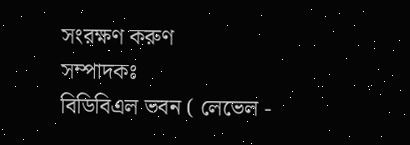সংরক্ষণ করুণ
সম্পাদকঃ
বিডিবিএল ভবন ( লেভেল -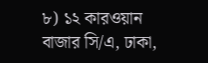৮) ১২ কারওয়ান বাজার সি/এ, ঢাকা,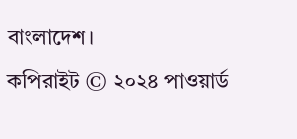বাংলাদেশ।
কপিরাইট © ২০২৪ পাওয়ার্ড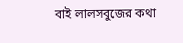বাই লালসবুজের কথা